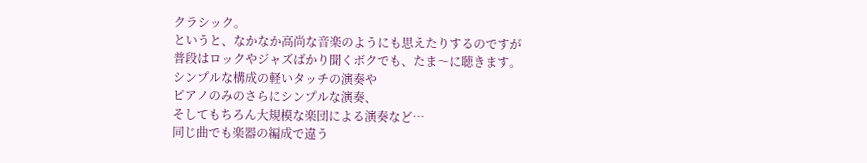クラシック。
というと、なかなか高尚な音楽のようにも思えたりするのですが
普段はロックやジャズばかり聞くボクでも、たま〜に聴きます。
シンプルな構成の軽いタッチの演奏や
ピアノのみのさらにシンプルな演奏、
そしてもちろん大規模な楽団による演奏など…
同じ曲でも楽器の編成で違う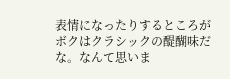表情になったりするところが
ボクはクラシックの醍醐味だな。なんて思いま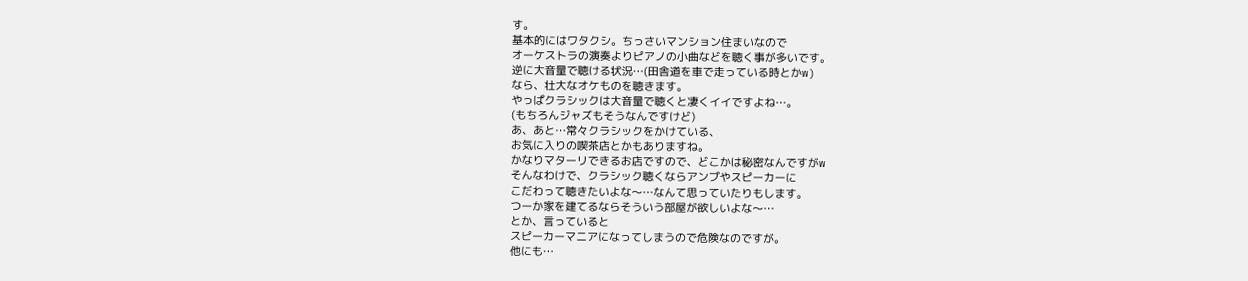す。
基本的にはワタクシ。ちっさいマンション住まいなので
オーケストラの演奏よりピアノの小曲などを聴く事が多いです。
逆に大音量で聴ける状況…(田舎道を車で走っている時とかw)
なら、壮大なオケものを聴きます。
やっぱクラシックは大音量で聴くと凄くイイですよね…。
(もちろんジャズもそうなんですけど)
あ、あと…常々クラシックをかけている、
お気に入りの喫茶店とかもありますね。
かなりマターリできるお店ですので、どこかは秘密なんですがw
そんなわけで、クラシック聴くならアンプやスピーカーに
こだわって聴きたいよな〜…なんて思っていたりもします。
つーか家を建てるならそういう部屋が欲しいよな〜…
とか、言っていると
スピーカーマニアになってしまうので危険なのですが。
他にも…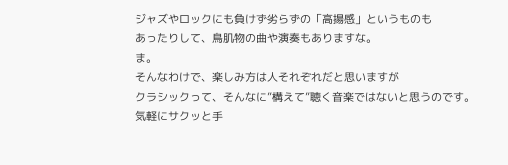ジャズやロックにも負けず劣らずの「高揚感」というものも
あったりして、鳥肌物の曲や演奏もありますな。
ま。
そんなわけで、楽しみ方は人それぞれだと思いますが
クラシックって、そんなに”構えて”聴く音楽ではないと思うのです。
気軽にサクッと手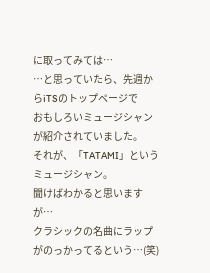に取ってみては…
…と思っていたら、先週からiTSのトップページで
おもしろいミュージシャンが紹介されていました。
それが、「TATAMI」というミュージシャン。
聞けばわかると思いますが…
クラシックの名曲にラップがのっかってるという…(笑)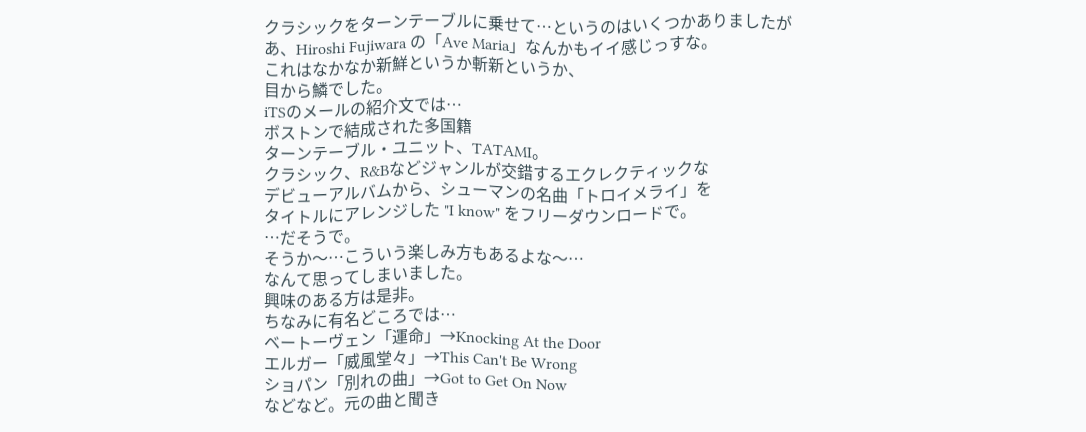クラシックをターンテーブルに乗せて…というのはいくつかありましたが
あ、Hiroshi Fujiwara の「Ave Maria」なんかもイイ感じっすな。
これはなかなか新鮮というか斬新というか、
目から鱗でした。
iTSのメールの紹介文では…
ボストンで結成された多国籍
ターンテーブル・ユニット、TATAMI。
クラシック、R&Bなどジャンルが交錯するエクレクティックな
デビューアルバムから、シューマンの名曲「トロイメライ」を
タイトルにアレンジした "I know" をフリーダウンロードで。
…だそうで。
そうか〜…こういう楽しみ方もあるよな〜…
なんて思ってしまいました。
興味のある方は是非。
ちなみに有名どころでは…
ベートーヴェン「運命」→Knocking At the Door
エルガー「威風堂々」→This Can't Be Wrong
ショパン「別れの曲」→Got to Get On Now
などなど。元の曲と聞き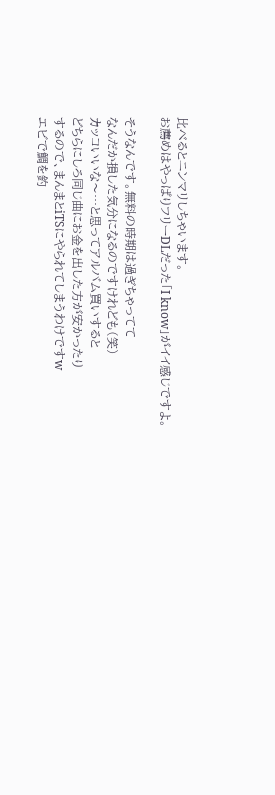比べるとニンマリしちゃいます。
お薦めはやっぱりフリーDLだった「I know」がイイ感じですよ。

そうなんです。無料の時期は過ぎちゃってて
なんだか損した気分になるのですけれども(笑)
カッコいいな〜…と思ってアルバム買いすると
どちらにしろ同じ曲にお金を出した方が安かったり
するので、まんまとiTSにやられてしまうわけですw
エビで鯛を釣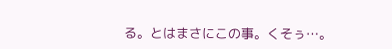る。とはまさにこの事。くそぅ…。